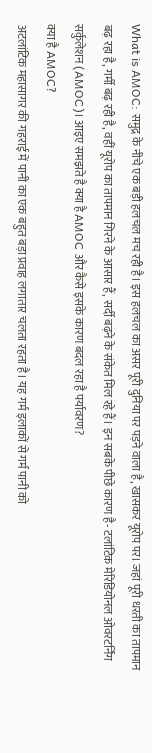What is AMOC: समुद्र के नीचे एक बड़ी हलचल मच रही है। इस हलचल का असर पूरी दुनिया पर पड़ने वाला है, खासकर यूरोप पर। जहां पूरी धरती का तापमान बढ़ रहा है, गर्मी बढ़ रही है, वहीं यूरोप का तापमान गिरने के आसार हैं, सर्दी बढ़ने के संकेत मिल रहे हैं। इन सबके पीछे कारण है- टलांटिक मेरिडियोनल ओवरटर्निंग सर्कुलेशन (AMOC)। आइए समझते है क्या है AMOC और कैसे इसके कारण बदल रहा है पर्यावरण?
क्या है AMOC?
अटलांटिक महासागर की गहराई में पानी का एक बहुत बड़ा प्रवाह लगातार चलता रहता है। यह गर्म इलाकों से गर्म पानी को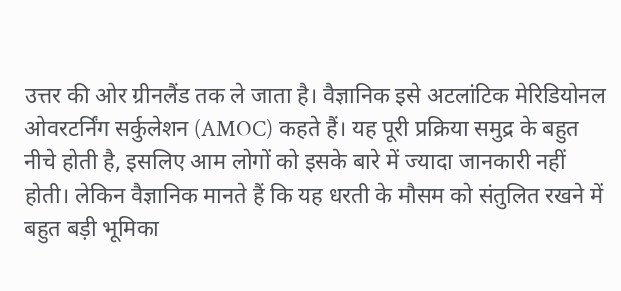उत्तर की ओर ग्रीनलैंड तक ले जाता है। वैज्ञानिक इसे अटलांटिक मेरिडियोनल ओवरटर्निंग सर्कुलेशन (AMOC) कहते हैं। यह पूरी प्रक्रिया समुद्र के बहुत नीचे होती है, इसलिए आम लोगों को इसके बारे में ज्यादा जानकारी नहीं होती। लेकिन वैज्ञानिक मानते हैं कि यह धरती के मौसम को संतुलित रखने में बहुत बड़ी भूमिका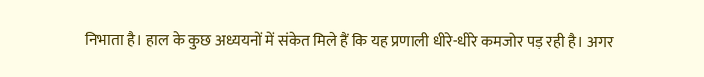निभाता है। हाल के कुछ अध्ययनों में संकेत मिले हैं कि यह प्रणाली धीरे-धीरे कमजोर पड़ रही है। अगर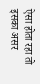ऐसा होता रहा तो इसका असर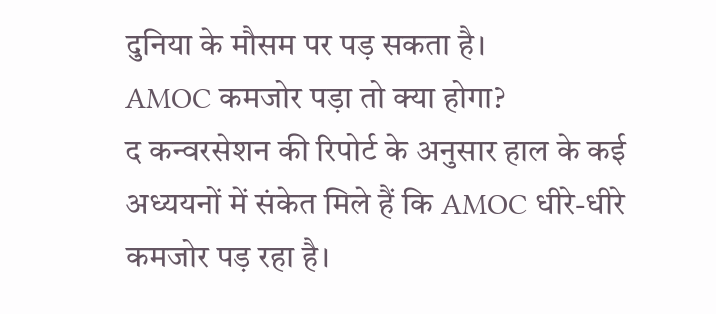दुनिया के मौसम पर पड़ सकता है।
AMOC कमजोर पड़ा तो क्या होगा?
द कन्वरसेशन की रिपोर्ट के अनुसार हाल के कई अध्ययनों में संकेत मिले हैं कि AMOC धीरे-धीरे कमजोर पड़ रहा है।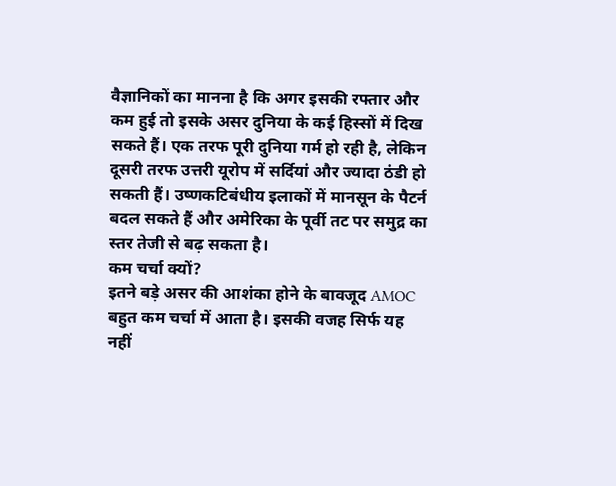वैज्ञानिकों का मानना है कि अगर इसकी रफ्तार और कम हुई तो इसके असर दुनिया के कई हिस्सों में दिख सकते हैं। एक तरफ पूरी दुनिया गर्म हो रही है, लेकिन दूसरी तरफ उत्तरी यूरोप में सर्दियां और ज्यादा ठंडी हो सकती हैं। उष्णकटिबंधीय इलाकों में मानसून के पैटर्न बदल सकते हैं और अमेरिका के पूर्वी तट पर समुद्र का स्तर तेजी से बढ़ सकता है।
कम चर्चा क्यों?
इतने बड़े असर की आशंका होने के बावजूद AMOC बहुत कम चर्चा में आता है। इसकी वजह सिर्फ यह नहीं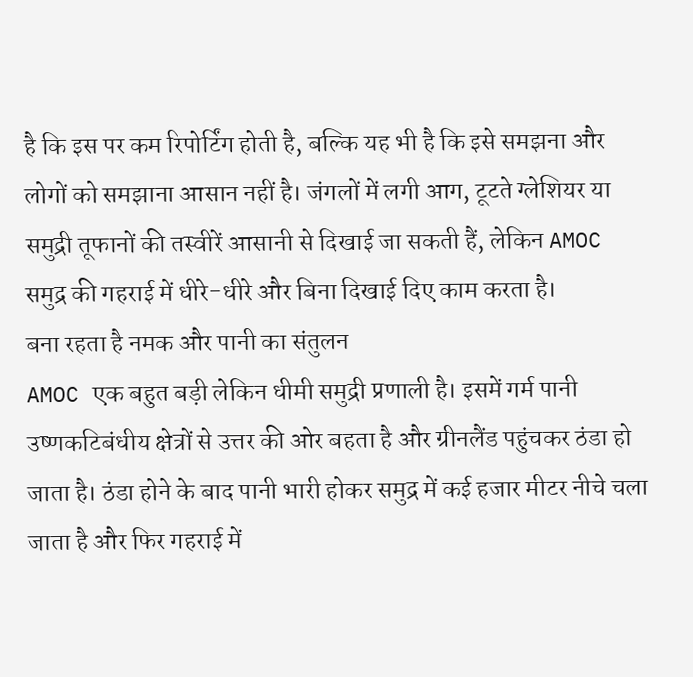है कि इस पर कम रिपोर्टिंग होती है, बल्कि यह भी है कि इसे समझना और लोगों को समझाना आसान नहीं है। जंगलों में लगी आग, टूटते ग्लेशियर या समुद्री तूफानों की तस्वीरें आसानी से दिखाई जा सकती हैं, लेकिन AMOC समुद्र की गहराई में धीरे-धीरे और बिना दिखाई दिए काम करता है।
बना रहता है नमक और पानी का संतुलन
AMOC एक बहुत बड़ी लेकिन धीमी समुद्री प्रणाली है। इसमें गर्म पानी उष्णकटिबंधीय क्षेत्रों से उत्तर की ओर बहता है और ग्रीनलैंड पहुंचकर ठंडा हो जाता है। ठंडा होने के बाद पानी भारी होकर समुद्र में कई हजार मीटर नीचे चला जाता है और फिर गहराई में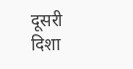दूसरी दिशा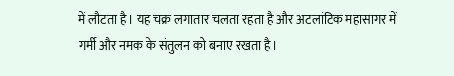में लौटता है। यह चक्र लगातार चलता रहता है और अटलांटिक महासागर में गर्मी और नमक के संतुलन को बनाए रखता है।